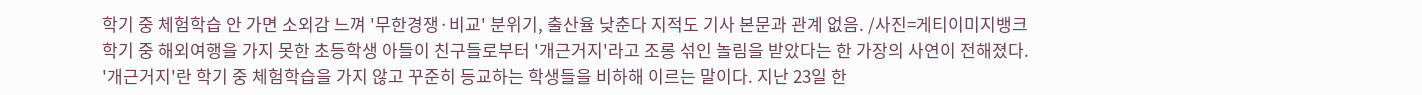학기 중 체험학습 안 가면 소외감 느껴 '무한경쟁·비교' 분위기, 출산율 낮춘다 지적도 기사 본문과 관계 없음. /사진=게티이미지뱅크 학기 중 해외여행을 가지 못한 초등학생 아들이 친구들로부터 '개근거지'라고 조롱 섞인 놀림을 받았다는 한 가장의 사연이 전해졌다.
'개근거지'란 학기 중 체험학습을 가지 않고 꾸준히 등교하는 학생들을 비하해 이르는 말이다. 지난 23일 한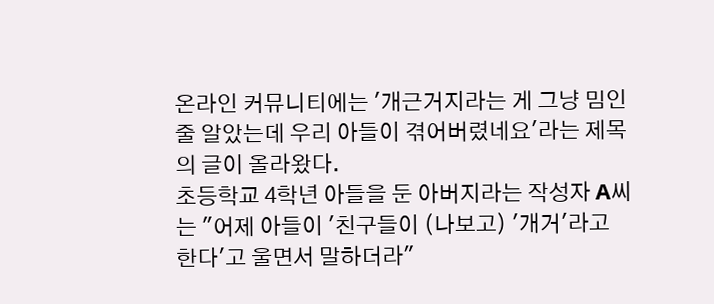온라인 커뮤니티에는 '개근거지라는 게 그냥 밈인 줄 알았는데 우리 아들이 겪어버렸네요'라는 제목의 글이 올라왔다.
초등학교 4학년 아들을 둔 아버지라는 작성자 A씨는 "어제 아들이 '친구들이 (나보고) '개거'라고 한다'고 울면서 말하더라"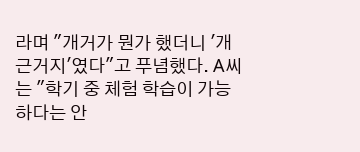라며 "개거가 뭔가 했더니 '개근거지'였다"고 푸념했다. A씨는 "학기 중 체험 학습이 가능하다는 안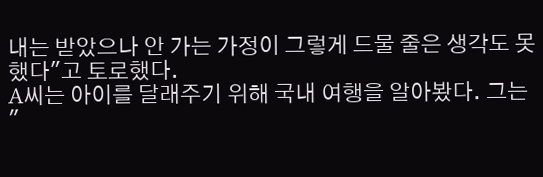내는 받았으나 안 가는 가정이 그렇게 드물 줄은 생각도 못 했다"고 토로했다.
A씨는 아이를 달래주기 위해 국내 여행을 알아봤다. 그는 "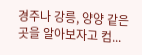경주나 강릉, 양양 같은 곳을 알아보자고 컴...